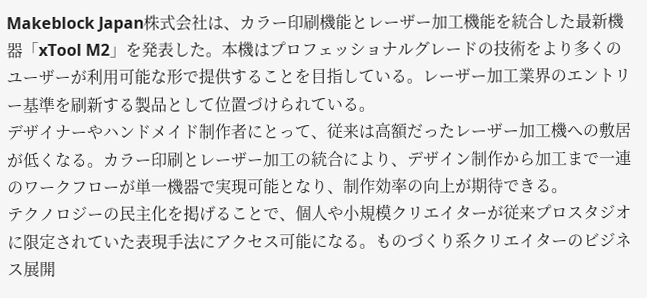Makeblock Japan株式会社は、カラー印刷機能とレーザー加工機能を統合した最新機器「xTool M2」を発表した。本機はプロフェッショナルグレードの技術をより多くのユーザーが利用可能な形で提供することを目指している。レーザー加工業界のエントリー基準を刷新する製品として位置づけられている。
デザイナーやハンドメイド制作者にとって、従来は高額だったレーザー加工機への敷居が低くなる。カラー印刷とレーザー加工の統合により、デザイン制作から加工まで一連のワークフローが単一機器で実現可能となり、制作効率の向上が期待できる。
テクノロジーの民主化を掲げることで、個人や小規模クリエイターが従来プロスタジオに限定されていた表現手法にアクセス可能になる。ものづくり系クリエイターのビジネス展開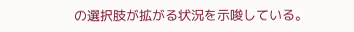の選択肢が拡がる状況を示唆している。